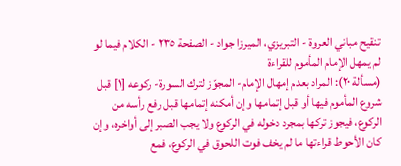تنقيح مباني العروة - التبريزي، الميرزا جواد - الصفحة ٢٣٥ - الكلام فيما لو لم يمهل الإمام المأموم للقراءة
(مسألة ٢٠): المراد بعدم إمهال الإمام- المجوّز لترك السورة- ركوعه [١] قبل شروع المأموم فيها أو قبل إتمامها وإن أمكنه إتمامها قبل رفع رأسه من الركوع، فيجوز تركها بمجرد دخوله في الركوع ولا يجب الصبر إلى أواخره، وإن كان الأحوط قراءتها ما لم يخف فوت اللحوق في الركوع، فمع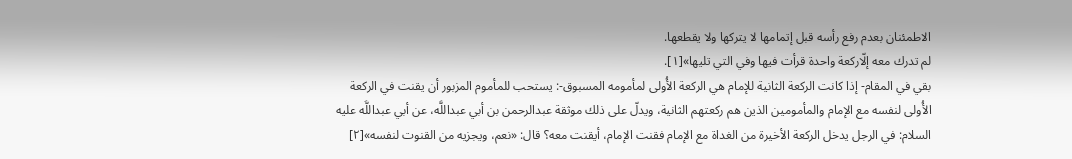الاطمئنان بعدم رفع رأسه قبل إتمامها لا يتركها ولا يقطعها.
لم تدرك معه إلّاركعة واحدة قرأت فيها وفي التي تليها»[١].
بقي في المقام- إذا كانت الركعة الثانية للإمام هي الركعة الأُولى لمأمومه المسبوق-: يستحب للمأموم المزبور أن يقنت في الركعة الأُولى لنفسه مع الإمام والمأمومين الذين هم ركعتهم الثانية، ويدلّ على ذلك موثقة عبدالرحمن بن أبي عبداللَّه، عن أبي عبداللَّه عليه السلام: في الرجل يدخل الركعة الأخيرة من الغداة مع الإمام فقنت الإمام، أيقنت معه؟ قال: «نعم، ويجزيه من القنوت لنفسه»[٢]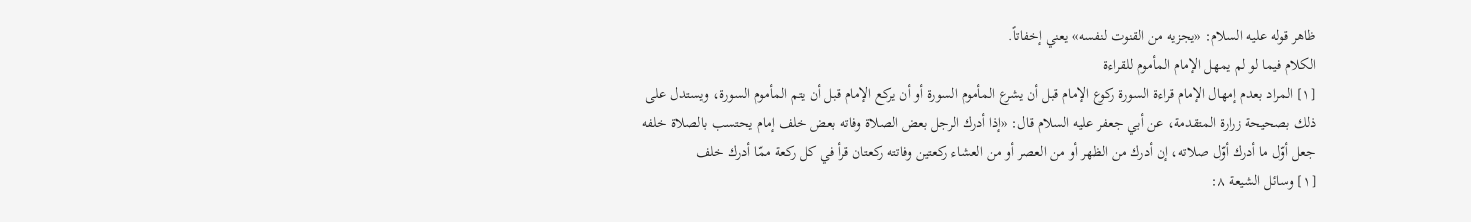ظاهر قوله عليه السلام: «يجزيه من القنوت لنفسه» يعني إخفاتاً.
الكلام فيما لو لم يمهل الإمام المأموم للقراءة
[١] المراد بعدم إمهال الإمام قراءة السورة ركوع الإمام قبل أن يشرع المأموم السورة أو أن يركع الإمام قبل أن يتم المأموم السورة، ويستدل على ذلك بصحيحة زرارة المتقدمة، عن أبي جعفر عليه السلام قال: «إذا أدرك الرجل بعض الصلاة وفاته بعض خلف إمام يحتسب بالصلاة خلفه جعل أوّل ما أدرك أوّل صلاته، إن أدرك من الظهر أو من العصر أو من العشاء ركعتين وفاتته ركعتان قرأ في كل ركعة ممّا أدرك خلف
[١] وسائل الشيعة ٨: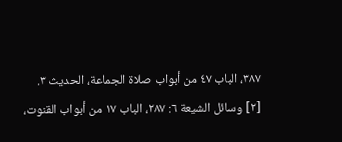٣٨٧، الباب ٤٧ من أبواب صلاة الجماعة، الحديث ٣.
[٢] وسائل الشيعة ٦: ٢٨٧، الباب ١٧ من أبواب القنوت،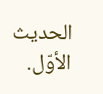الحديث الأوّل.